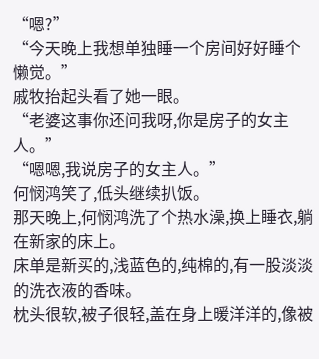“嗯?”
“今天晚上我想单独睡一个房间好好睡个懒觉。”
戚牧抬起头看了她一眼。
“老婆这事你还问我呀,你是房子的女主人。”
“嗯嗯,我说房子的女主人。”
何悯鸿笑了,低头继续扒饭。
那天晚上,何悯鸿洗了个热水澡,换上睡衣,躺在新家的床上。
床单是新买的,浅蓝色的,纯棉的,有一股淡淡的洗衣液的香味。
枕头很软,被子很轻,盖在身上暖洋洋的,像被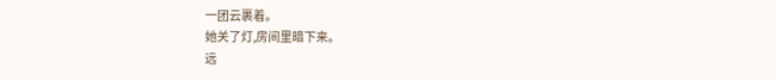一团云裹着。
她关了灯,房间里暗下来。
远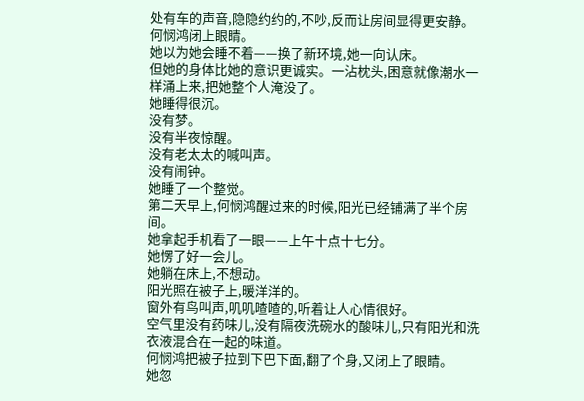处有车的声音,隐隐约约的,不吵,反而让房间显得更安静。
何悯鸿闭上眼睛。
她以为她会睡不着——换了新环境,她一向认床。
但她的身体比她的意识更诚实。一沾枕头,困意就像潮水一样涌上来,把她整个人淹没了。
她睡得很沉。
没有梦。
没有半夜惊醒。
没有老太太的喊叫声。
没有闹钟。
她睡了一个整觉。
第二天早上,何悯鸿醒过来的时候,阳光已经铺满了半个房间。
她拿起手机看了一眼——上午十点十七分。
她愣了好一会儿。
她躺在床上,不想动。
阳光照在被子上,暖洋洋的。
窗外有鸟叫声,叽叽喳喳的,听着让人心情很好。
空气里没有药味儿,没有隔夜洗碗水的酸味儿,只有阳光和洗衣液混合在一起的味道。
何悯鸿把被子拉到下巴下面,翻了个身,又闭上了眼睛。
她忽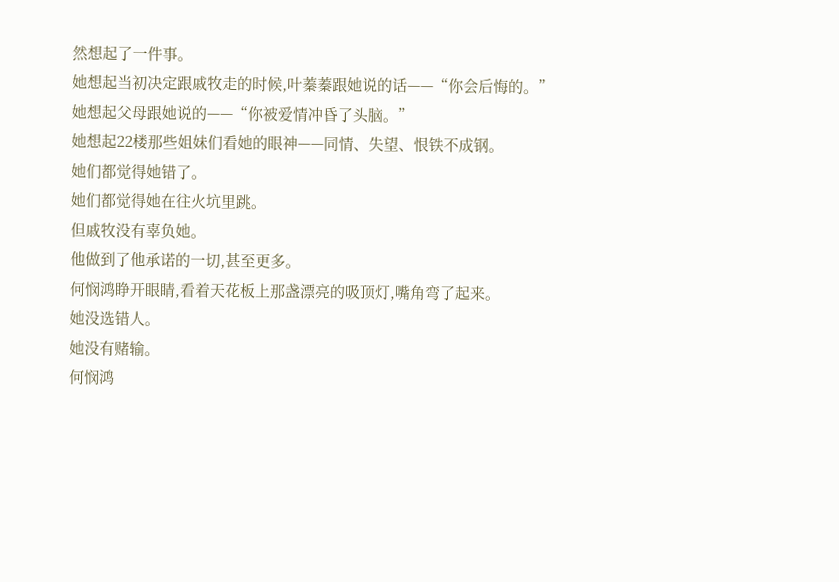然想起了一件事。
她想起当初决定跟戚牧走的时候,叶蓁蓁跟她说的话——“你会后悔的。”
她想起父母跟她说的——“你被爱情冲昏了头脑。”
她想起22楼那些姐妹们看她的眼神——同情、失望、恨铁不成钢。
她们都觉得她错了。
她们都觉得她在往火坑里跳。
但戚牧没有辜负她。
他做到了他承诺的一切,甚至更多。
何悯鸿睁开眼睛,看着天花板上那盏漂亮的吸顶灯,嘴角弯了起来。
她没选错人。
她没有赌输。
何悯鸿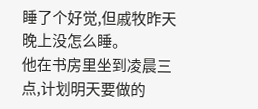睡了个好觉,但戚牧昨天晚上没怎么睡。
他在书房里坐到凌晨三点,计划明天要做的